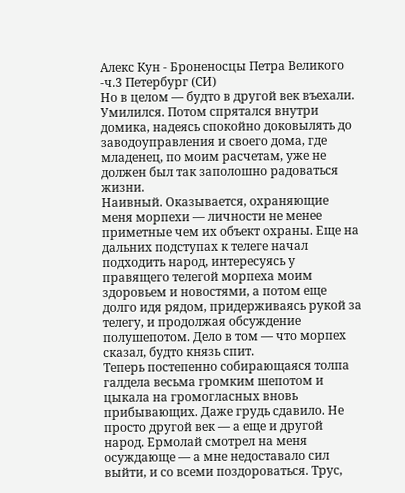Алекс Кун - Броненосцы Петра Великого -ч.3 Петербург (СИ)
Но в целом — будто в другой век въехали. Умилился. Потом спрятался внутри домика, надеясь спокойно доковылять до заводоуправления и своего дома, где младенец, по моим расчетам, уже не должен был так заполошно радоваться жизни.
Наивный. Оказывается, охраняющие меня морпехи — личности не менее приметные чем их объект охраны. Еще на дальних подступах к телеге начал подходить народ, интересуясь у правящего телегой морпеха моим здоровьем и новостями, а потом еще долго идя рядом, придерживаясь рукой за телегу, и продолжая обсуждение полушепотом. Дело в том — что морпех сказал, будто князь спит.
Теперь постепенно собирающаяся толпа галдела весьма громким шепотом и цыкала на громогласных вновь прибывающих. Даже грудь сдавило. Не просто другой век — а еще и другой народ. Ермолай смотрел на меня осуждающе — а мне недоставало сил выйти, и со всеми поздороваться. Трус,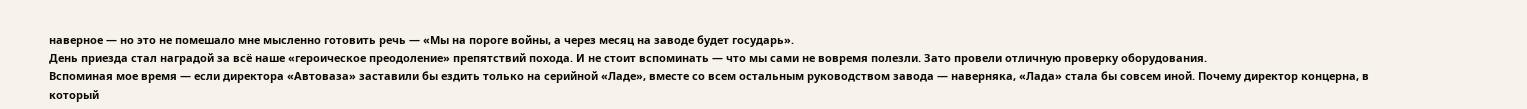наверное — но это не помешало мне мысленно готовить речь — «Мы на пороге войны, а через месяц на заводе будет государь».
День приезда стал наградой за всё наше «героическое преодоление» препятствий похода. И не стоит вспоминать — что мы сами не вовремя полезли. Зато провели отличную проверку оборудования.
Вспоминая мое время — если директора «Автоваза» заставили бы ездить только на серийной «Ладе», вместе со всем остальным руководством завода — наверняка, «Лада» стала бы совсем иной. Почему директор концерна, в который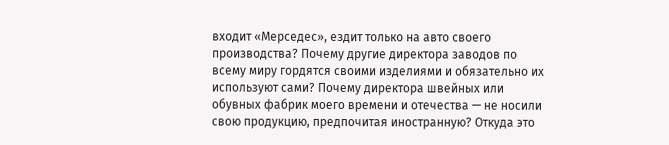входит «Мерседес», ездит только на авто своего производства? Почему другие директора заводов по всему миру гордятся своими изделиями и обязательно их используют сами? Почему директора швейных или обувных фабрик моего времени и отечества — не носили свою продукцию, предпочитая иностранную? Откуда это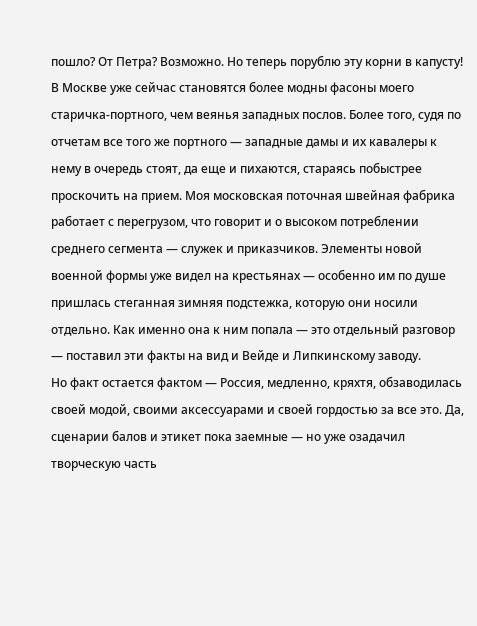пошло? От Петра? Возможно. Но теперь порублю эту корни в капусту! В Москве уже сейчас становятся более модны фасоны моего старичка-портного, чем веянья западных послов. Более того, судя по отчетам все того же портного — западные дамы и их кавалеры к нему в очередь стоят, да еще и пихаются, стараясь побыстрее проскочить на прием. Моя московская поточная швейная фабрика работает с перегрузом, что говорит и о высоком потреблении среднего сегмента — служек и приказчиков. Элементы новой военной формы уже видел на крестьянах — особенно им по душе пришлась стеганная зимняя подстежка, которую они носили отдельно. Как именно она к ним попала — это отдельный разговор — поставил эти факты на вид и Вейде и Липкинскому заводу.
Но факт остается фактом — Россия, медленно, кряхтя, обзаводилась своей модой, своими аксессуарами и своей гордостью за все это. Да, сценарии балов и этикет пока заемные — но уже озадачил творческую часть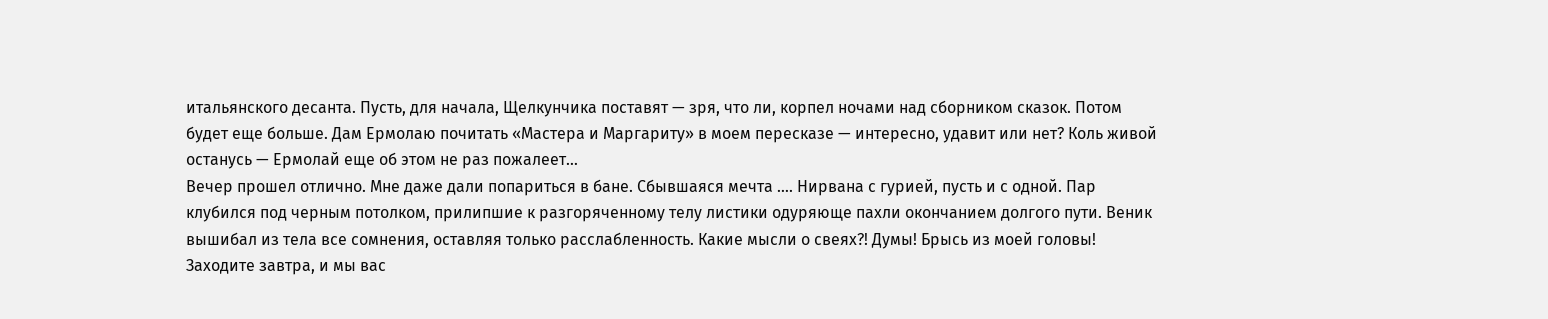итальянского десанта. Пусть, для начала, Щелкунчика поставят — зря, что ли, корпел ночами над сборником сказок. Потом будет еще больше. Дам Ермолаю почитать «Мастера и Маргариту» в моем пересказе — интересно, удавит или нет? Коль живой останусь — Ермолай еще об этом не раз пожалеет…
Вечер прошел отлично. Мне даже дали попариться в бане. Сбывшаяся мечта …. Нирвана с гурией, пусть и с одной. Пар клубился под черным потолком, прилипшие к разгоряченному телу листики одуряюще пахли окончанием долгого пути. Веник вышибал из тела все сомнения, оставляя только расслабленность. Какие мысли о свеях?! Думы! Брысь из моей головы! Заходите завтра, и мы вас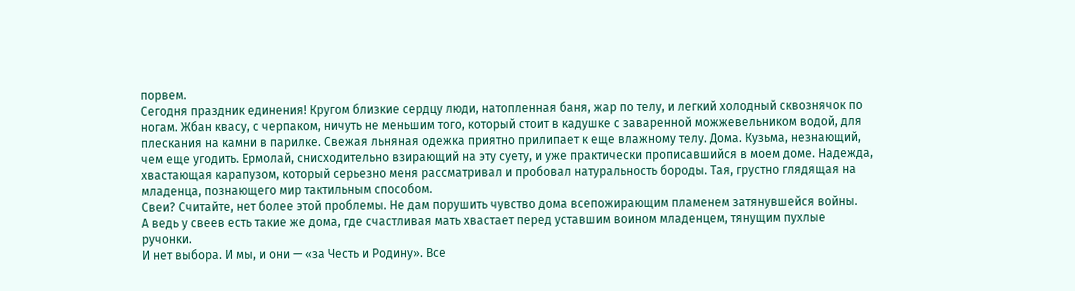порвем.
Сегодня праздник единения! Кругом близкие сердцу люди, натопленная баня, жар по телу, и легкий холодный сквознячок по ногам. Жбан квасу, с черпаком, ничуть не меньшим того, который стоит в кадушке с заваренной можжевельником водой, для плескания на камни в парилке. Свежая льняная одежка приятно прилипает к еще влажному телу. Дома. Кузьма, незнающий, чем еще угодить. Ермолай, снисходительно взирающий на эту суету, и уже практически прописавшийся в моем доме. Надежда, хвастающая карапузом, который серьезно меня рассматривал и пробовал натуральность бороды. Тая, грустно глядящая на младенца, познающего мир тактильным способом.
Свеи? Считайте, нет более этой проблемы. Не дам порушить чувство дома всепожирающим пламенем затянувшейся войны.
А ведь у свеев есть такие же дома, где счастливая мать хвастает перед уставшим воином младенцем, тянущим пухлые ручонки.
И нет выбора. И мы, и они — «за Честь и Родину». Все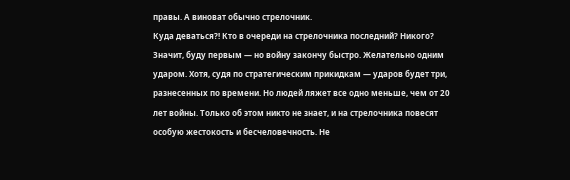правы. А виноват обычно стрелочник.
Куда деваться?! Кто в очереди на стрелочника последний? Никого? Значит, буду первым — но войну закончу быстро. Желательно одним ударом. Хотя, судя по стратегическим прикидкам — ударов будет три, разнесенных по времени. Но людей ляжет все одно меньше, чем от 20 лет войны. Только об этом никто не знает, и на стрелочника повесят особую жестокость и бесчеловечность. Не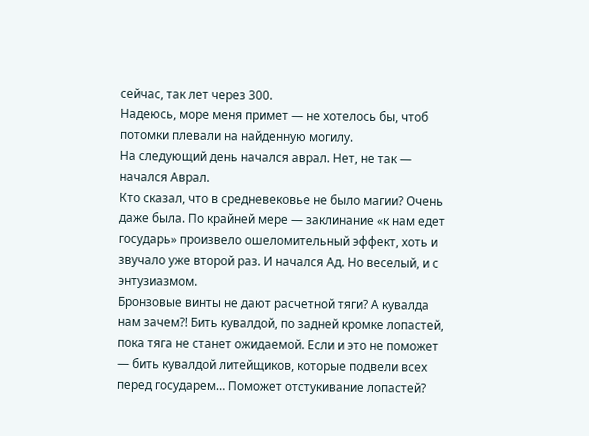сейчас, так лет через 300.
Надеюсь, море меня примет — не хотелось бы, чтоб потомки плевали на найденную могилу.
На следующий день начался аврал. Нет, не так — начался Аврал.
Кто сказал, что в средневековье не было магии? Очень даже была. По крайней мере — заклинание «к нам едет государь» произвело ошеломительный эффект, хоть и звучало уже второй раз. И начался Ад. Но веселый, и с энтузиазмом.
Бронзовые винты не дают расчетной тяги? А кувалда нам зачем?! Бить кувалдой, по задней кромке лопастей, пока тяга не станет ожидаемой. Если и это не поможет — бить кувалдой литейщиков, которые подвели всех перед государем… Поможет отстукивание лопастей?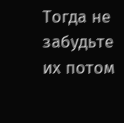Тогда не забудьте их потом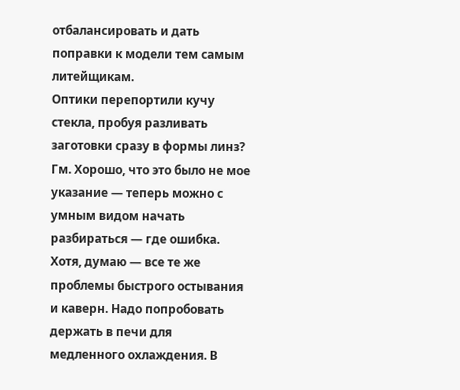отбалансировать и дать поправки к модели тем самым литейщикам.
Оптики перепортили кучу стекла, пробуя разливать заготовки сразу в формы линз? Гм. Хорошо, что это было не мое указание — теперь можно с умным видом начать разбираться — где ошибка. Хотя, думаю — все те же проблемы быстрого остывания и каверн. Надо попробовать держать в печи для медленного охлаждения. В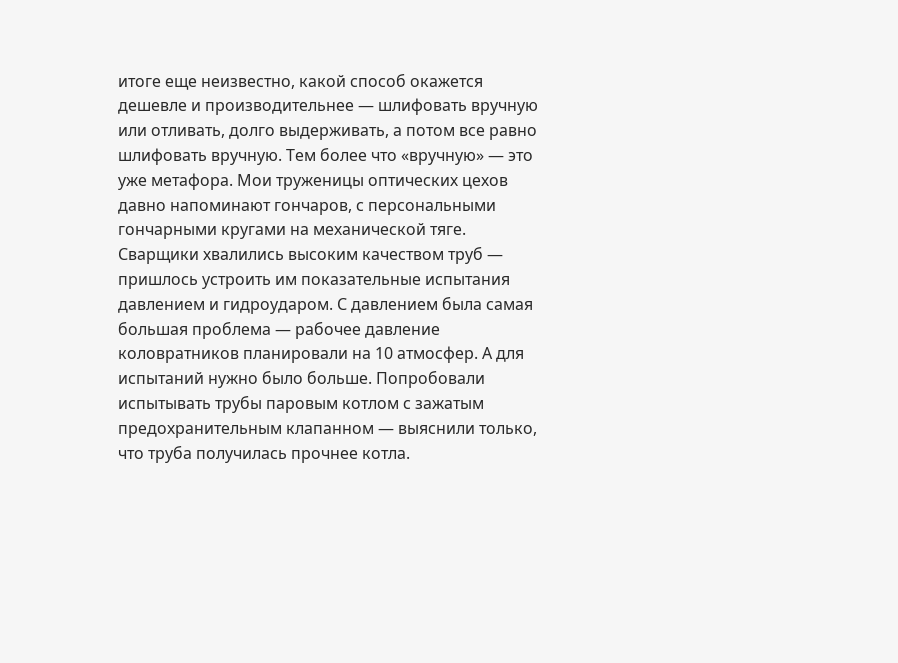итоге еще неизвестно, какой способ окажется дешевле и производительнее — шлифовать вручную или отливать, долго выдерживать, а потом все равно шлифовать вручную. Тем более что «вручную» — это уже метафора. Мои труженицы оптических цехов давно напоминают гончаров, с персональными гончарными кругами на механической тяге.
Сварщики хвалились высоким качеством труб — пришлось устроить им показательные испытания давлением и гидроударом. С давлением была самая большая проблема — рабочее давление коловратников планировали на 10 атмосфер. А для испытаний нужно было больше. Попробовали испытывать трубы паровым котлом с зажатым предохранительным клапанном — выяснили только, что труба получилась прочнее котла.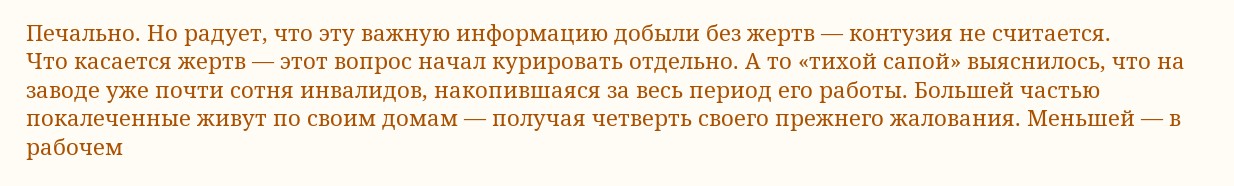Печально. Но радует, что эту важную информацию добыли без жертв — контузия не считается.
Что касается жертв — этот вопрос начал курировать отдельно. А то «тихой сапой» выяснилось, что на заводе уже почти сотня инвалидов, накопившаяся за весь период его работы. Большей частью покалеченные живут по своим домам — получая четверть своего прежнего жалования. Меньшей — в рабочем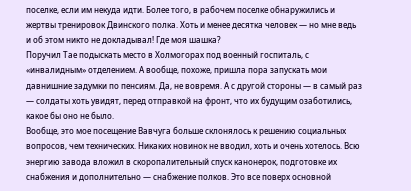поселке, если им некуда идти. Более того, в рабочем поселке обнаружились и жертвы тренировок Двинского полка. Хоть и менее десятка человек — но мне ведь и об этом никто не докладывал! Где моя шашка?
Поручил Тае подыскать место в Холмогорах под военный госпиталь, с «инвалидным» отделением. А вообще, похоже, пришла пора запускать мои давнишние задумки по пенсиям. Да, не вовремя. А с другой стороны — в самый раз — солдаты хоть увидят, перед отправкой на фронт, что их будущим озаботились, какое бы оно не было.
Вообще, это мое посещение Вавчуга больше склонялось к решению социальных вопросов, чем технических. Никаких новинок не вводил, хоть и очень хотелось. Всю энергию завода вложил в скоропалительный спуск канонерок, подготовке их снабжения и дополнительно — снабжение полков. Это все поверх основной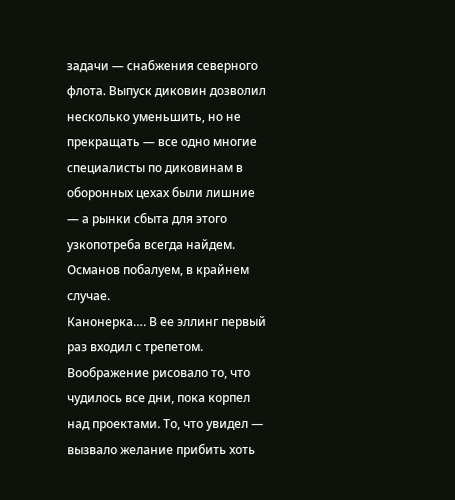задачи — снабжения северного флота. Выпуск диковин дозволил несколько уменьшить, но не прекращать — все одно многие специалисты по диковинам в оборонных цехах были лишние — а рынки сбыта для этого узкопотреба всегда найдем. Османов побалуем, в крайнем случае.
Канонерка…. В ее эллинг первый раз входил с трепетом. Воображение рисовало то, что чудилось все дни, пока корпел над проектами. То, что увидел — вызвало желание прибить хоть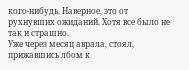кого-нибудь. Наверное, это от рухнувших ожиданий. Хотя все было не так и страшно.
Уже через месяц аврала, стоял, прижавшись лбом к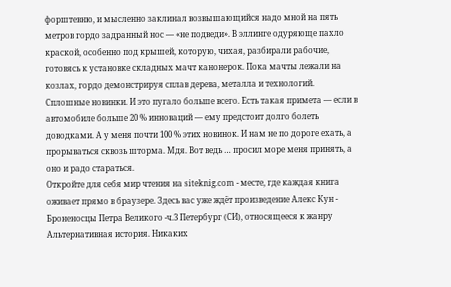форштевню, и мысленно заклинал возвышающийся надо мной на пять метров гордо задранный нос — «не подведи». В эллинге одуряюще пахло краской, особенно под крышей, которую, чихая, разбирали рабочие, готовясь к установке складных мачт канонерок. Пока мачты лежали на козлах, гордо демонстрируя сплав дерева, металла и технологий.
Сплошные новинки. И это пугало больше всего. Есть такая примета — если в автомобиле больше 20 % инноваций — ему предстоит долго болеть доводками. А у меня почти 100 % этих новинок. И нам не по дороге ехать, а прорываться сквозь шторма. Мдя. Вот ведь … просил море меня принять, а оно и радо стараться.
Откройте для себя мир чтения на siteknig.com - месте, где каждая книга оживает прямо в браузере. Здесь вас уже ждёт произведение Алекс Кун - Броненосцы Петра Великого -ч.3 Петербург (СИ), относящееся к жанру Альтернативная история. Никаких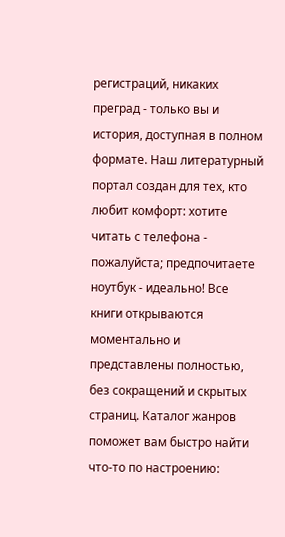регистраций, никаких преград - только вы и история, доступная в полном формате. Наш литературный портал создан для тех, кто любит комфорт: хотите читать с телефона - пожалуйста; предпочитаете ноутбук - идеально! Все книги открываются моментально и представлены полностью, без сокращений и скрытых страниц. Каталог жанров поможет вам быстро найти что-то по настроению: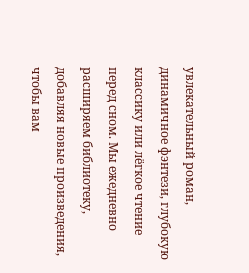увлекательный роман, динамичное фэнтези, глубокую классику или лёгкое чтение перед сном. Мы ежедневно расширяем библиотеку, добавляя новые произведения, чтобы вам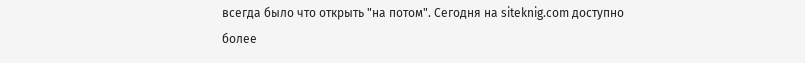всегда было что открыть "на потом". Сегодня на siteknig.com доступно более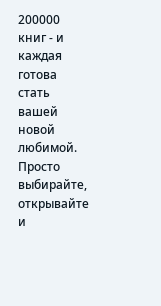200000 книг - и каждая готова стать вашей новой любимой. Просто выбирайте, открывайте и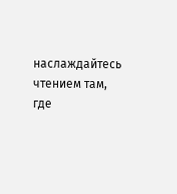наслаждайтесь чтением там, где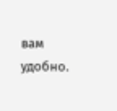вам удобно.